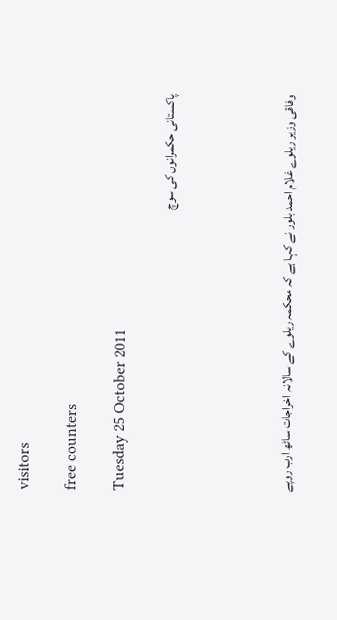visitors

free counters

Tuesday 25 October 2011

پاکستانی حکمرانوں کی سوچ




وفاقی وزیر ریلوے غلام احمد بلور نے کہا ہے کہ محکمہ ریلوے کے سالانہ اخراجات ساٹھ ارب روپے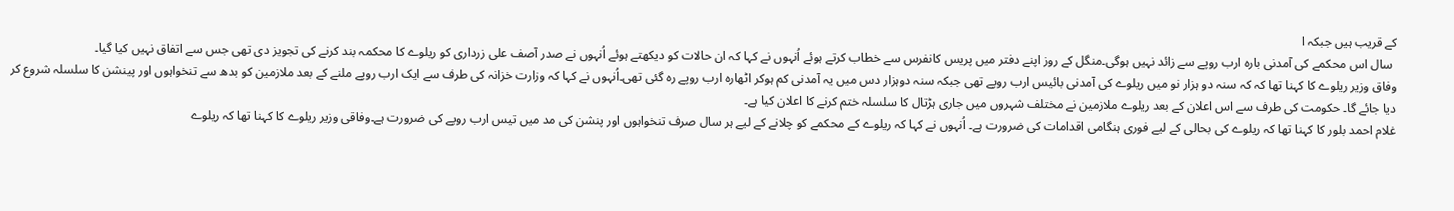کے قریب ہیں جبکہ ا
 سال اس محکمے کی آمدنی بارہ ارب روپے سے زائد نہیں ہوگی۔منگل کے روز اپنے دفتر میں پریس کانفرس سے خطاب کرتے ہوئے اُنہوں نے کہا کہ ان حالات کو دیکھتے ہوئے اُنہوں نے صدر آصف علی زرداری کو ریلوے کا محکمہ بند کرنے کی تجویز دی تھی جس سے اتفاق نہیں کیا گیا۔
وفاق وزیر ریلوے کا کہنا تھا کہ کہ سنہ دو ہزار نو میں ریلوے کی آمدنی بائیس ارب روپے تھی جبکہ سنہ دوہزار دس میں یہ آمدنی کم ہوکر اٹھارہ ارب روپے رہ گئی تھی۔اُنہوں نے کہا کہ وزارت خزانہ کی طرف سے ایک ارب روپے ملنے کے بعد ملازمین کو بدھ سے تنخواہوں اور پینشن کا سلسلہ شروع کر دیا جائے گا۔ حکومت کی طرف سے اس اعلان کے بعد ریلوے ملازمین نے مختلف شہروں میں جاری ہڑتال کا سلسلہ ختم کرنے کا اعلان کیا ہے۔
غلام احمد بلور کا کہنا تھا کہ ریلوے کی بحالی کے لیے فوری ہنگامی اقدامات کی ضرورت ہے۔ اُنہوں نے کہا کہ ریلوے کے محکمے کو چلانے کے لیے ہر سال صرف تنخواہوں اور پنشن کی مد میں تیس ارب روپے کی ضرورت ہے۔وفاقی وزیر ریلوے کا کہنا تھا کہ ریلوے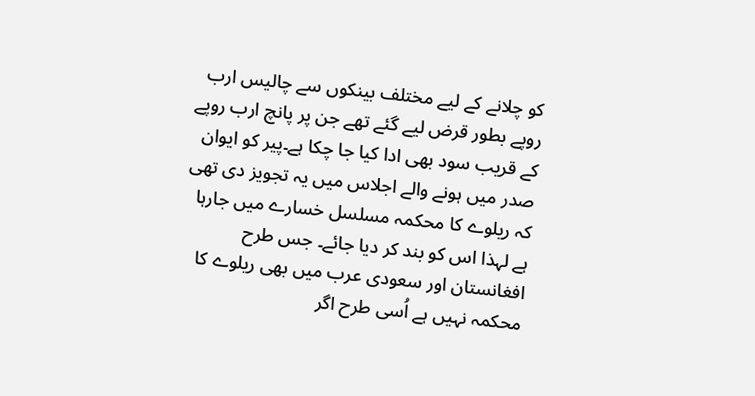کو چلانے کے لیے مختلف بینکوں سے چالیس ارب روپے بطور قرض لیے گئے تھے جن پر پانچ ارب روپے کے قریب سود بھی ادا کیا جا چکا ہے۔پیر کو ایوان صدر میں ہونے والے اجلاس میں یہ تجویز دی تھی کہ ریلوے کا محکمہ مسلسل خسارے میں جارہا ہے لہذا اس کو بند کر دیا جائے۔ جس طرح افغانستان اور سعودی عرب میں بھی ریلوے کا محکمہ نہیں ہے اُسی طرح اگر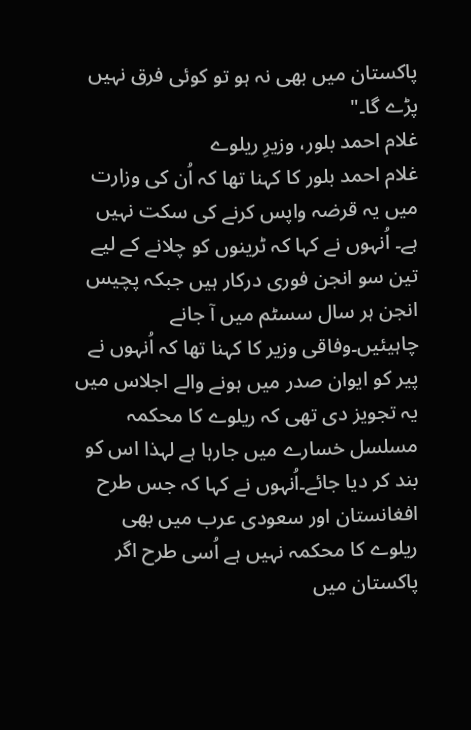پاکستان میں بھی نہ ہو تو کوئی فرق نہیں پڑے گا۔"
غلام احمد بلور، وزیرِ ریلوے
غلام احمد بلور کا کہنا تھا کہ اُن کی وزارت میں یہ قرضہ واپس کرنے کی سکت نہیں ہے۔ اُنہوں نے کہا کہ ٹرینوں کو چلانے کے لیے تین سو انجن فوری درکار ہیں جبکہ پچیس انجن ہر سال سسٹم میں آ جانے چاہیئیں۔وفاقی وزیر کا کہنا تھا کہ اُنہوں نے پیر کو ایوان صدر میں ہونے والے اجلاس میں یہ تجویز دی تھی کہ ریلوے کا محکمہ مسلسل خسارے میں جارہا ہے لہذا اس کو بند کر دیا جائے۔اُنہوں نے کہا کہ جس طرح افغانستان اور سعودی عرب میں بھی ریلوے کا محکمہ نہیں ہے اُسی طرح اگر پاکستان میں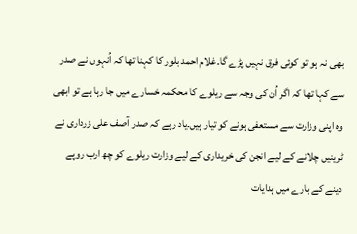بھی نہ ہو تو کوئی فرق نہیں پڑے گا۔غلام احمد بلور کا کہنا تھا کہ اُنہوں نے صدر سے کہا تھا کہ اگر اُن کی وجہ سے ریلوے کا محکمہ خسارے میں جا رہا ہے تو ابھی وہ اپنی وزارت سے مستعفی ہونے کو تیار ہیں۔یاد رہے کہ صدر آصف علی زرداری نے ٹرینیں چلانے کے لیے انجن کی خریداری کے لیے وزارت ریلوے کو چھ ارب روپے دینے کے بارے میں ہدایات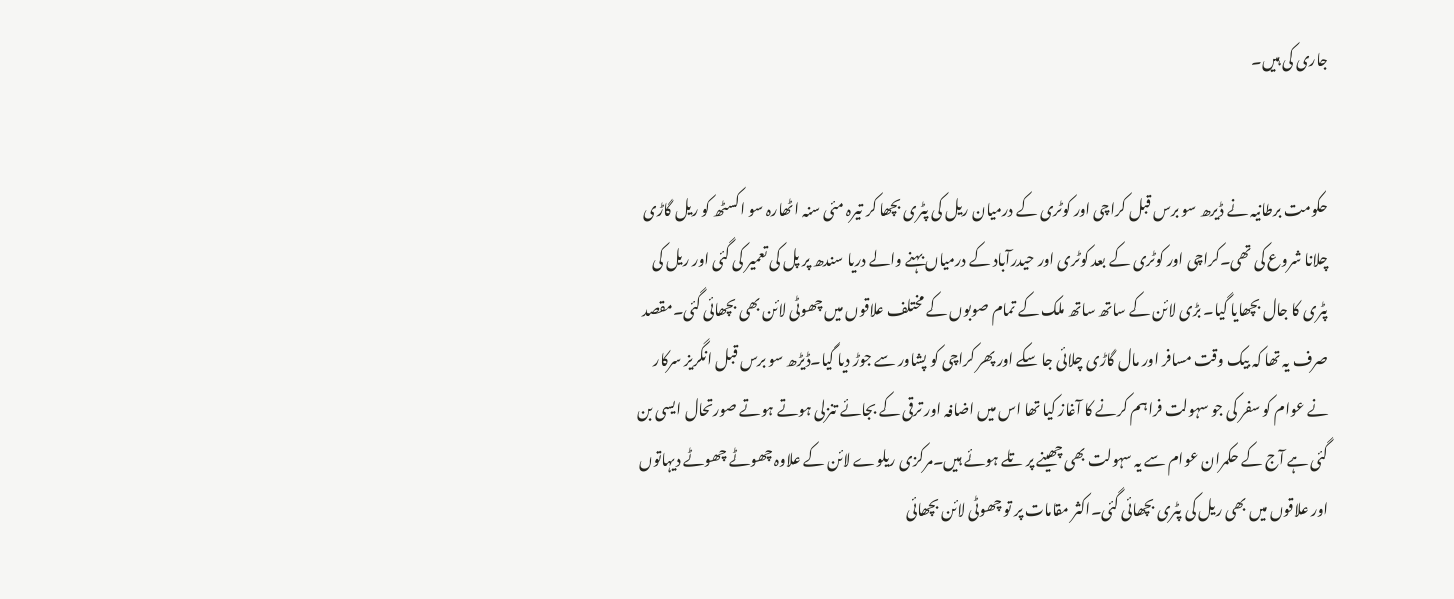جاری کی ہیں۔


حکومت برطانیہ نے ڈیرھ سو برس قبل کراچی اور کوٹری کے درمیان ریل کی پٹری بچھا کر تیرہ مئی سنہ اٹھارہ سو اکسٹھ کو ریل گاڑی چلانا شروع کی تھی۔کراچی اور کوٹری کے بعد کوٹری اور حیدرآباد کے درمیاں بہنے والے دریا سندھ پر پل کی تعمیر کی گئی اور ریل کی پٹری کا جال بچھایا گیا۔ بڑی لائن کے ساتھ ساتھ ملک کے تمام صوبوں کے مختلف علاقوں میں چھوٹی لائن بھی بچھائی گئی۔مقصد صرف یہ تھا کہ بیک وقت مسافر اور مال گاڑی چلائی جا سکے اور پھر کراچی کو پشاور سے جوڑ دیا گیا۔ڈیڑھ سو برس قبل انگریز سرکار نے عوام کو سفر کی جو سہولت فراہم کرنے کا آغاز کیا تھا اس میں اضافہ اور ترقی کے بجائے تنزلی ہوتے ہوتے صورتحال ایسی بن گئی ہے آج کے حکمران عوام سے یہ سہولت بھی چھینے پر تلے ہوئے ہیں۔مرکزی ریلوے لائن کے علاوہ چھوٹے چھوٹے دیہاتوں اور علاقوں میں بھی ریل کی پٹری بچھائی گئی۔اکثر مقامات پر تو چھوٹی لائن بچھائی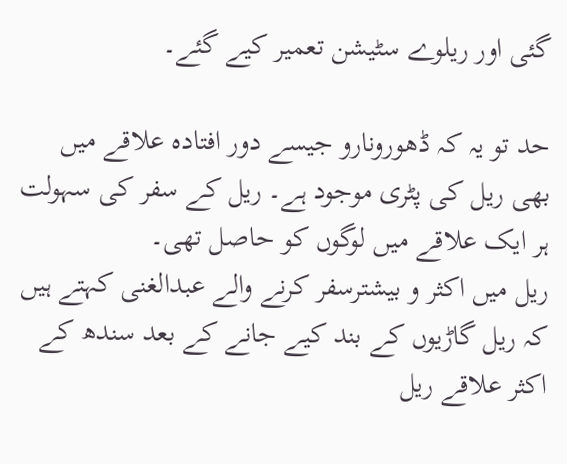گئی اور ریلوے سٹیشن تعمیر کیے گئے۔

حد تو یہ کہ ڈھورونارو جیسے دور افتادہ علاقے میں بھی ریل کی پٹری موجود ہے۔ ریل کے سفر کی سہولت ہر ایک علاقے میں لوگوں کو حاصل تھی۔
ریل میں اکثر و بیشترسفر کرنے والے عبدالغنی کہتے ہیں کہ ریل گاڑیوں کے بند کیے جانے کے بعد سندھ کے اکثر علاقے ریل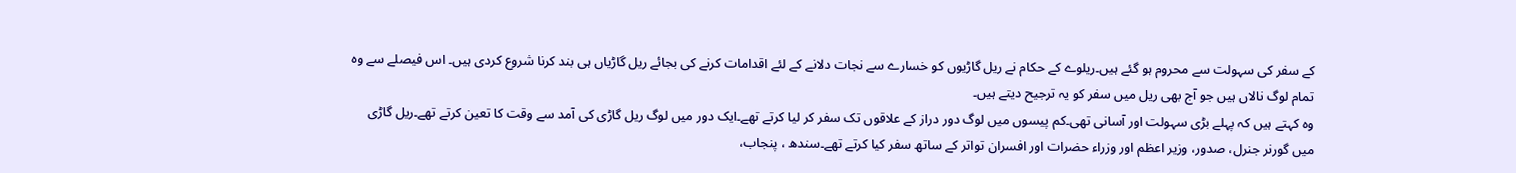کے سفر کی سہولت سے محروم ہو گئے ہیں۔ریلوے کے حکام نے ریل گاڑیوں کو خسارے سے نجات دلانے کے لئے اقدامات کرنے کی بجائے ریل گاڑیاں ہی بند کرنا شروع کردی ہیں۔ اس فیصلے سے وہ تمام لوگ نالاں ہیں جو آج بھی ریل میں سفر کو یہ ترجیح دیتے ہیں۔
وہ کہتے ہیں کہ پہلے بڑی سہولت اور آسانی تھی۔کم پیسوں میں لوگ دور دراز کے علاقوں تک سفر کر لیا کرتے تھے۔ایک دور میں لوگ ریل گاڑی کی آمد سے وقت کا تعین کرتے تھے۔ریل گاڑی میں گورنر جنرل، صدور، وزیر اعظم اور وزراء حضرات اور افسران تواتر کے ساتھ سفر کیا کرتے تھے۔سندھ ، پنجاب،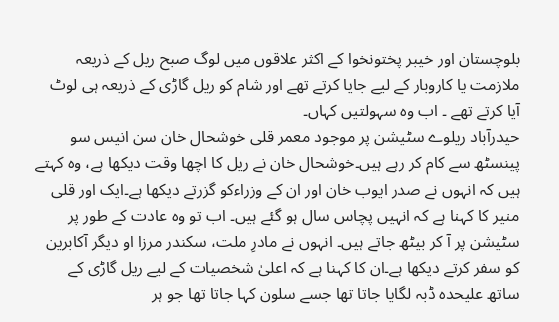بلوچستان اور خیبر پختونخوا کے اکثر علاقوں میں لوگ صبح ریل کے ذریعہ ملازمت یا کاروبار کے لیے جایا کرتے تھے اور شام کو ریل گاڑی کے ذریعہ ہی لوٹ آیا کرتے تھے ۔ اب وہ سہولتیں کہاں۔
حیدرآباد ریلوے سٹیشن پر موجود معمر قلی خوشحال خان سن انیس سو پینسٹھ سے کام کر رہے ہیں۔خوشحال خان نے ریل کا اچھا وقت دیکھا ہے، وہ کہتے ہیں کہ انہوں نے صدر ایوب خان اور ان کے وزراءکو گزرتے دیکھا ہے۔ایک اور قلی منیر کا کہنا ہے کہ انہیں پچاس سال ہو گئے ہیں۔ اب تو وہ عادت کے طور پر سٹیشن پر آ کر بیٹھ جاتے ہیں۔ انہوں نے مادرِ ملت، سکندر مرزا او دیگر آکابرین کو سفر کرتے دیکھا ہے۔ان کا کہنا ہے کہ اعلیٰ شخصیات کے لیے ریل گاڑی کے ساتھ علیحدہ ڈبہ لگایا جاتا تھا جسے سلون کہا جاتا تھا جو ہر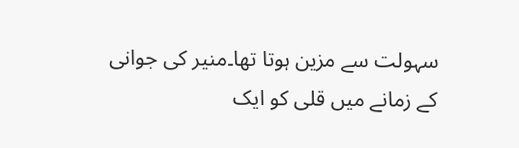سہولت سے مزین ہوتا تھا۔منیر کی جوانی کے زمانے میں قلی کو ایک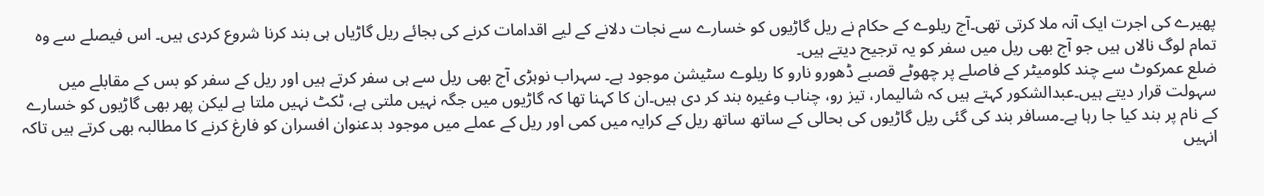پھیرے کی اجرت ایک آنہ ملا کرتی تھی۔آج ریلوے کے حکام نے ریل گاڑیوں کو خسارے سے نجات دلانے کے لیے اقدامات کرنے کی بجائے ریل گاڑیاں ہی بند کرنا شروع کردی ہیں۔ اس فیصلے سے وہ تمام لوگ نالاں ہیں جو آج بھی ریل میں سفر کو یہ ترجیح دیتے ہیں۔
ضلع عمرکوٹ سے چند کلومیٹر کے فاصلے پر چھوٹے قصبے ڈھورو نارو کا ریلوے سٹیشن موجود ہے۔ سہراب نوہڑی آج بھی ریل سے ہی سفر کرتے ہیں اور ریل کے سفر کو بس کے مقابلے میں سہولت قرار دیتے ہیں۔عبدالشکور کہتے ہیں کہ شالیمار، تیز رو، چناب وغیرہ بند کر دی ہیں۔ان کا کہنا تھا کہ گاڑیوں میں جگہ نہیں ملتی ہے، ٹکٹ نہیں ملتا ہے لیکن پھر بھی گاڑیوں کو خسارے کے نام پر بند کیا جا رہا ہے۔مسافر بند کی گئی ریل گاڑیوں کی بحالی کے ساتھ ساتھ ریل کے کرایہ میں کمی اور ریل کے عملے میں موجود بدعنوان افسران کو فارغ کرنے کا مطالبہ بھی کرتے ہیں تاکہ انہیں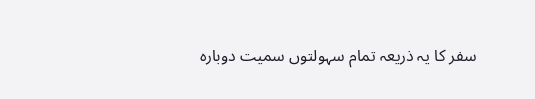سفر کا یہ ذریعہ تمام سہولتوں سمیت دوبارہ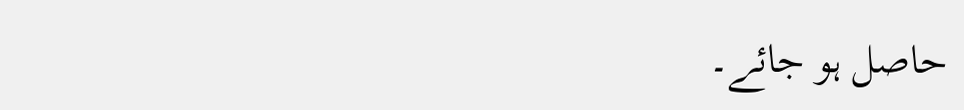حاصل ہو جائے۔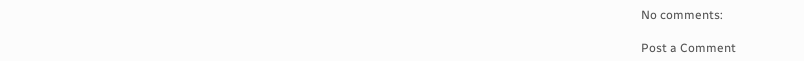No comments:

Post a Comment